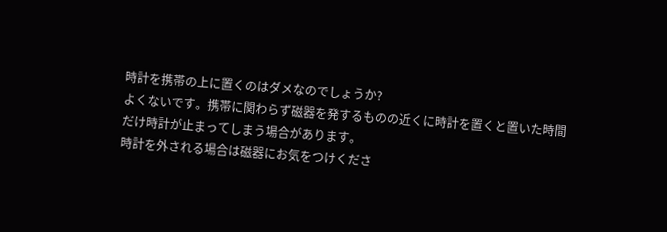時計を携帯の上に置くのはダメなのでしょうか?
よくないです。携帯に関わらず磁器を発するものの近くに時計を置くと置いた時間だけ時計が止まってしまう場合があります。
時計を外される場合は磁器にお気をつけくださ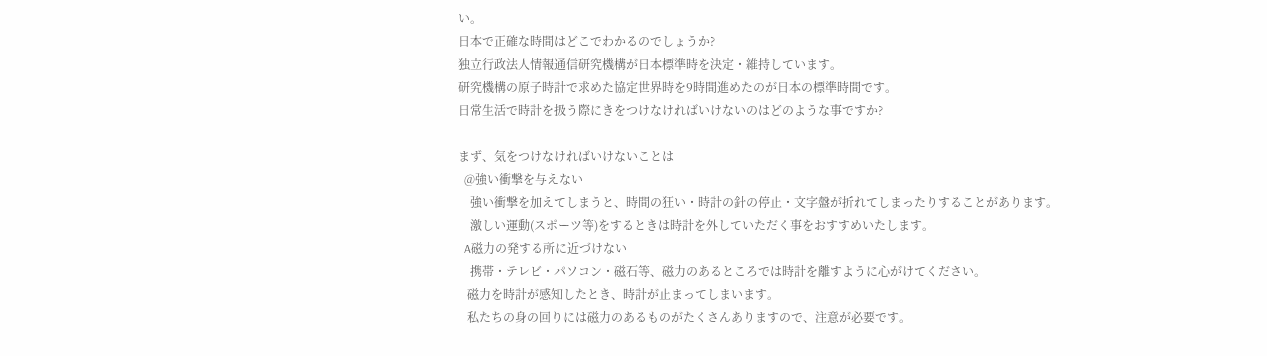い。
日本で正確な時間はどこでわかるのでしょうか?
独立行政法人情報通信研究機構が日本標準時を決定・維持しています。
研究機構の原子時計で求めた協定世界時を9時間進めたのが日本の標準時間です。
日常生活で時計を扱う際にきをつけなければいけないのはどのような事ですか?

まず、気をつけなければいけないことは
  @強い衝撃を与えない
    強い衝撃を加えてしまうと、時間の狂い・時計の針の停止・文字盤が折れてしまったりすることがあります。
    激しい運動(スポーツ等)をするときは時計を外していただく事をおすすめいたします。
  A磁力の発する所に近づけない
    携帯・テレビ・パソコン・磁石等、磁力のあるところでは時計を離すように心がけてください。
   磁力を時計が感知したとき、時計が止まってしまいます。
   私たちの身の回りには磁力のあるものがたくさんありますので、注意が必要です。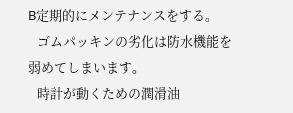B定期的にメンテナンスをする。
   ゴムパッキンの劣化は防水機能を弱めてしまいます。
   時計が動くための潤滑油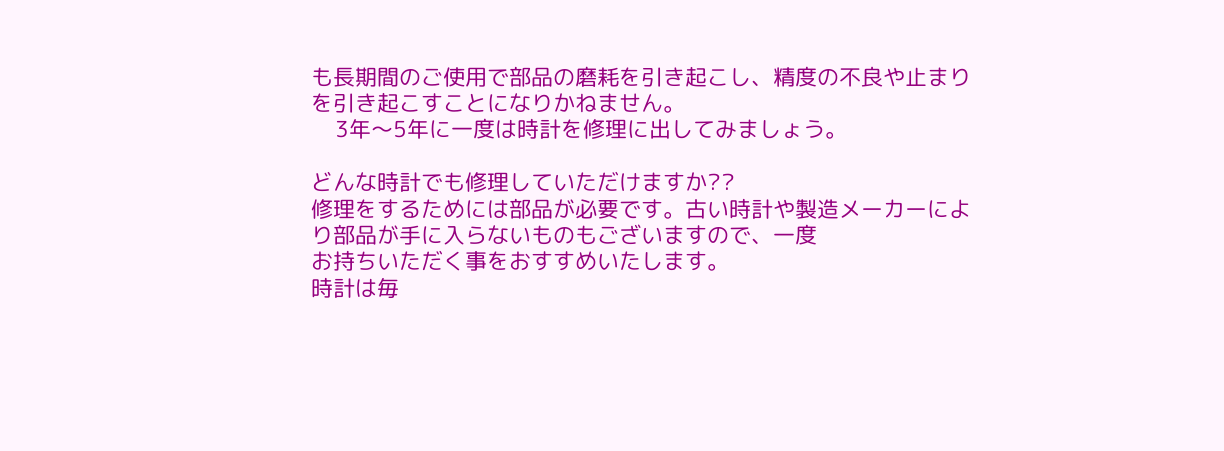も長期間のご使用で部品の磨耗を引き起こし、精度の不良や止まりを引き起こすことになりかねません。
    3年〜5年に一度は時計を修理に出してみましょう。

どんな時計でも修理していただけますか??
修理をするためには部品が必要です。古い時計や製造メーカーにより部品が手に入らないものもございますので、一度
お持ちいただく事をおすすめいたします。
時計は毎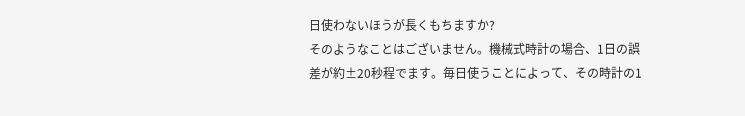日使わないほうが長くもちますか?
そのようなことはございません。機械式時計の場合、1日の誤差が約±20秒程でます。毎日使うことによって、その時計の1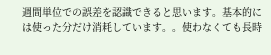週間単位での誤差を認識できると思います。基本的には使った分だけ消耗しています。。使わなくても長時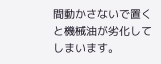間動かさないで置くと機械油が劣化してしまいます。